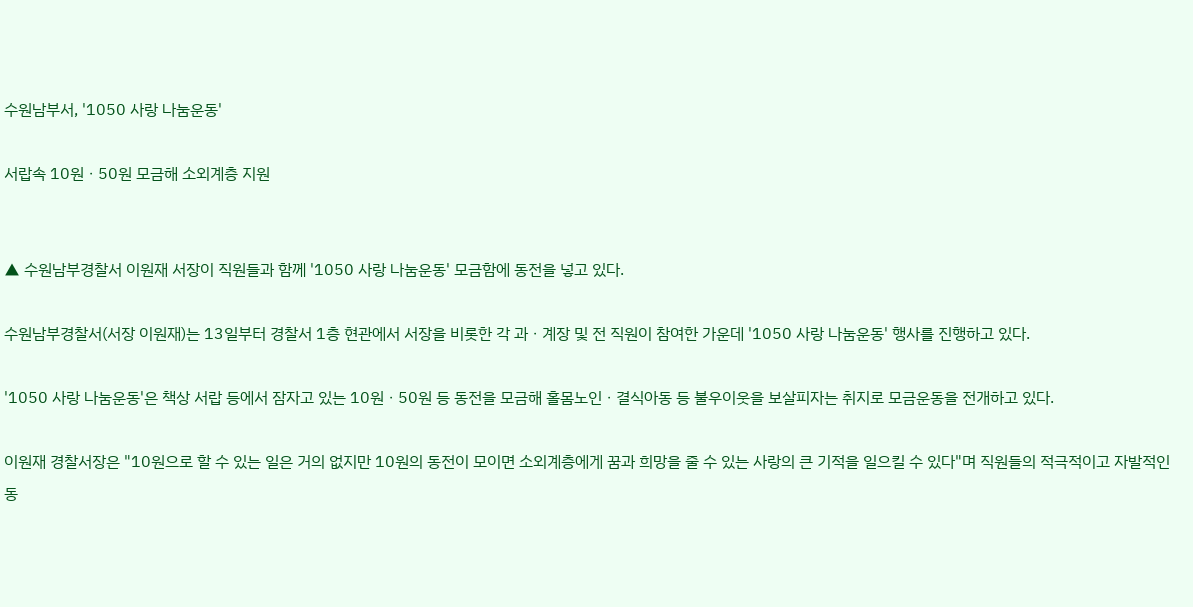수원남부서, '1050 사랑 나눔운동'

서랍속 10원ㆍ50원 모금해 소외계층 지원


▲ 수원남부경찰서 이원재 서장이 직원들과 함께 '1050 사랑 나눔운동' 모금함에 동전을 넣고 있다.

수원남부경찰서(서장 이원재)는 13일부터 경찰서 1층 현관에서 서장을 비롯한 각 과ㆍ계장 및 전 직원이 참여한 가운데 '1050 사랑 나눔운동' 행사를 진행하고 있다.

'1050 사랑 나눔운동'은 책상 서랍 등에서 잠자고 있는 10원ㆍ50원 등 동전을 모금해 홀몸노인ㆍ결식아동 등 불우이웃을 보살피자는 취지로 모금운동을 전개하고 있다.

이원재 경찰서장은 "10원으로 할 수 있는 일은 거의 없지만 10원의 동전이 모이면 소외계층에게 꿈과 희망을 줄 수 있는 사랑의 큰 기적을 일으킬 수 있다"며 직원들의 적극적이고 자발적인 동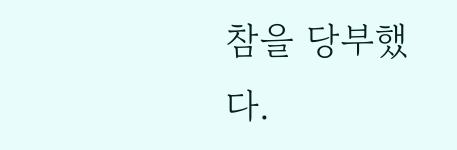참을 당부했다.